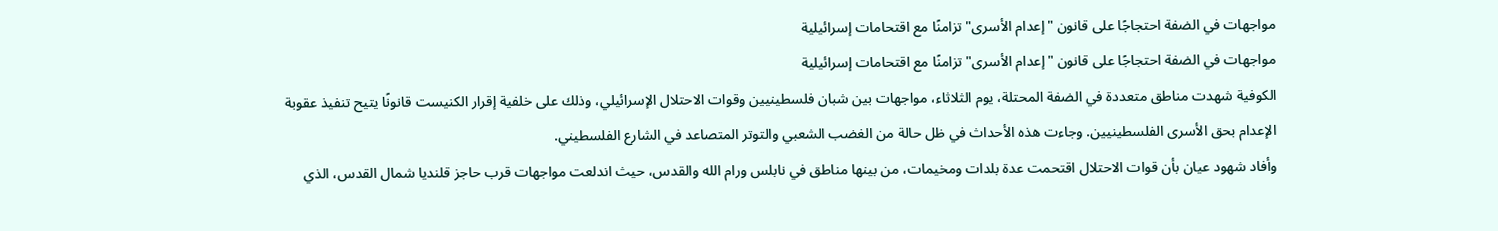مواجهات في الضفة احتجاجًا على قانون "إعدام الأسرى" تزامنًا مع اقتحامات إسرائيلية
مواجهات في الضفة احتجاجًا على قانون "إعدام الأسرى" تزامنًا مع اقتحامات إسرائيلية
الكوفية شهدت مناطق متعددة في الضفة المحتلة، يوم الثلاثاء، مواجهات بين شبان فلسطينيين وقوات الاحتلال الإسرائيلي، وذلك على خلفية إقرار الكنيست قانونًا يتيح تنفيذ عقوبة الإعدام بحق الأسرى الفلسطينيين. وجاءت هذه الأحداث في ظل حالة من الغضب الشعبي والتوتر المتصاعد في الشارع الفلسطيني.
وأفاد شهود عيان بأن قوات الاحتلال اقتحمت عدة بلدات ومخيمات، من بينها مناطق في نابلس ورام الله والقدس، حيث اندلعت مواجهات قرب حاجز قلنديا شمال القدس، الذي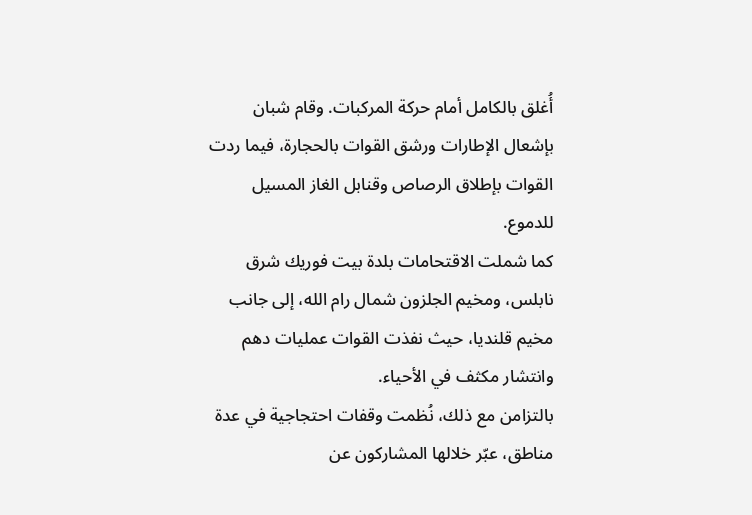أُغلق بالكامل أمام حركة المركبات. وقام شبان بإشعال الإطارات ورشق القوات بالحجارة، فيما ردت القوات بإطلاق الرصاص وقنابل الغاز المسيل للدموع.
كما شملت الاقتحامات بلدة بيت فوريك شرق نابلس، ومخيم الجلزون شمال رام الله، إلى جانب مخيم قلنديا، حيث نفذت القوات عمليات دهم وانتشار مكثف في الأحياء.
بالتزامن مع ذلك، نُظمت وقفات احتجاجية في عدة مناطق، عبّر خلالها المشاركون عن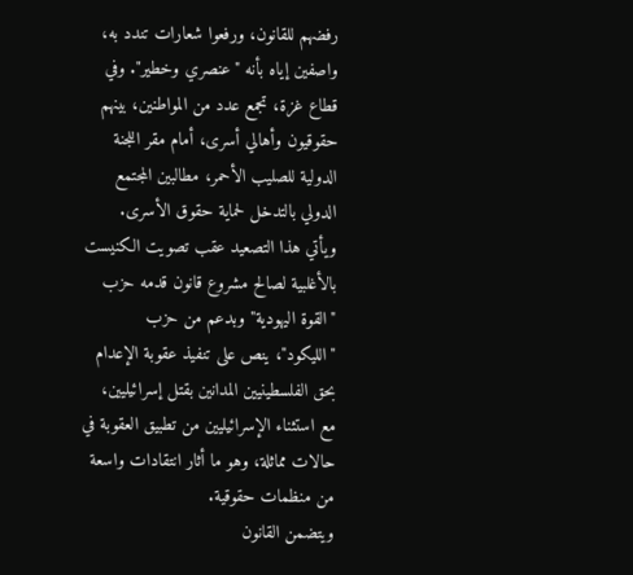رفضهم للقانون، ورفعوا شعارات تندد به، واصفين إياه بأنه "عنصري وخطير". وفي قطاع غزة، تجمع عدد من المواطنين، بينهم حقوقيون وأهالي أسرى، أمام مقر اللجنة الدولية للصليب الأحمر، مطالبين المجتمع الدولي بالتدخل لحماية حقوق الأسرى.
ويأتي هذا التصعيد عقب تصويت الكنيست بالأغلبية لصالح مشروع قانون قدمه حزب "القوة اليهودية" وبدعم من حزب "الليكود"، ينص على تنفيذ عقوبة الإعدام بحق الفلسطينيين المدانين بقتل إسرائيليين، مع استثناء الإسرائيليين من تطبيق العقوبة في حالات مماثلة، وهو ما أثار انتقادات واسعة من منظمات حقوقية.
ويتضمن القانون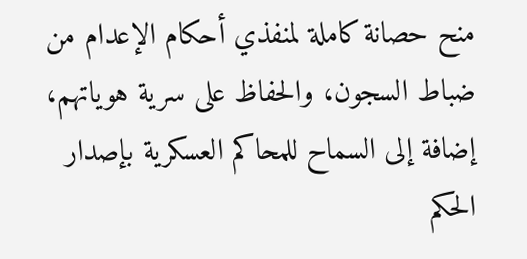منح حصانة كاملة لمنفذي أحكام الإعدام من ضباط السجون، والحفاظ على سرية هوياتهم، إضافة إلى السماح للمحاكم العسكرية بإصدار الحكم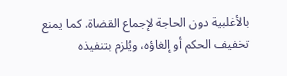بالأغلبية دون الحاجة لإجماع القضاة. كما يمنع تخفيف الحكم أو إلغاؤه، ويُلزم بتنفيذه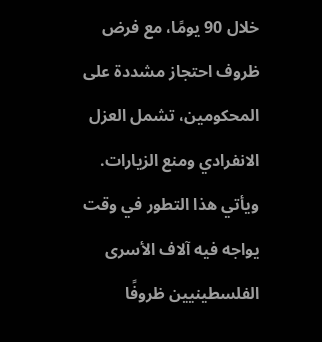خلال 90 يومًا، مع فرض ظروف احتجاز مشددة على المحكومين، تشمل العزل الانفرادي ومنع الزيارات.
ويأتي هذا التطور في وقت يواجه فيه آلاف الأسرى الفلسطينيين ظروفًا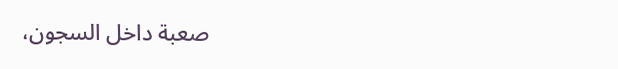صعبة داخل السجون،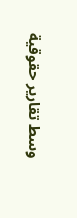وسط تقارير حقوقية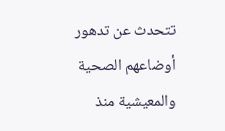تتحدث عن تدهور أوضاعهم الصحية والمعيشية منذ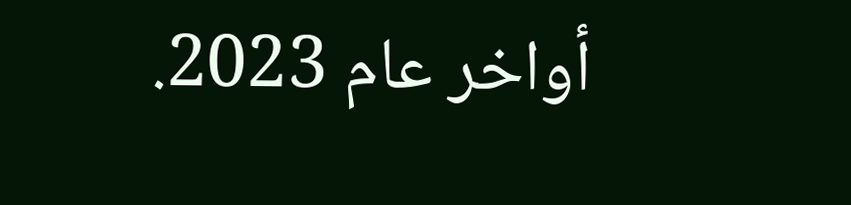أواخر عام 2023.